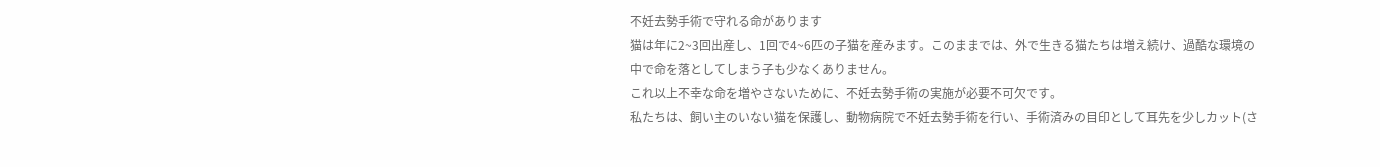不妊去勢手術で守れる命があります
猫は年に2~3回出産し、1回で4~6匹の子猫を産みます。このままでは、外で生きる猫たちは増え続け、過酷な環境の中で命を落としてしまう子も少なくありません。
これ以上不幸な命を増やさないために、不妊去勢手術の実施が必要不可欠です。
私たちは、飼い主のいない猫を保護し、動物病院で不妊去勢手術を行い、手術済みの目印として耳先を少しカット(さ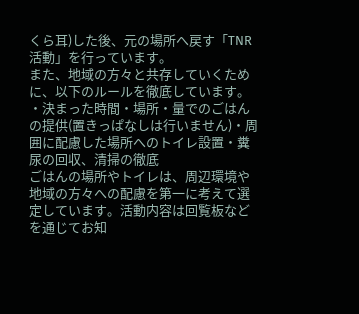くら耳)した後、元の場所へ戻す「TNR活動」を行っています。
また、地域の方々と共存していくために、以下のルールを徹底しています。
・決まった時間・場所・量でのごはんの提供(置きっぱなしは行いません)・周囲に配慮した場所へのトイレ設置・糞尿の回収、清掃の徹底
ごはんの場所やトイレは、周辺環境や地域の方々への配慮を第一に考えて選定しています。活動内容は回覧板などを通じてお知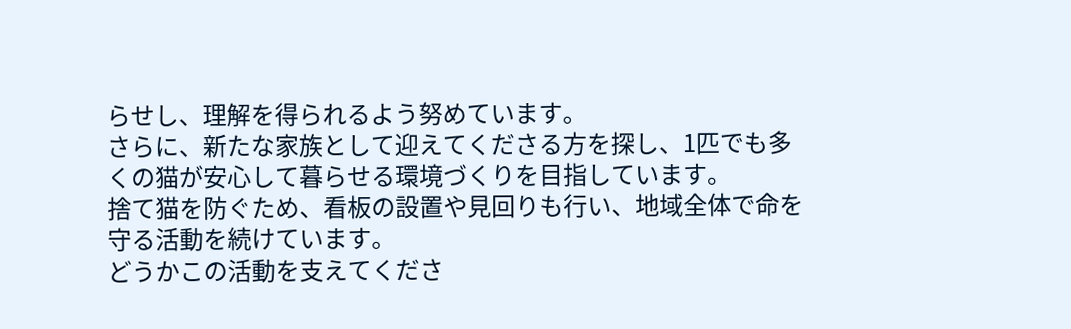らせし、理解を得られるよう努めています。
さらに、新たな家族として迎えてくださる方を探し、1匹でも多くの猫が安心して暮らせる環境づくりを目指しています。
捨て猫を防ぐため、看板の設置や見回りも行い、地域全体で命を守る活動を続けています。
どうかこの活動を支えてくださ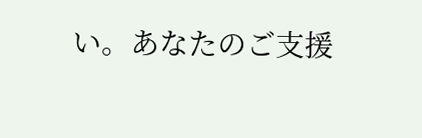い。あなたのご支援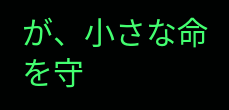が、小さな命を守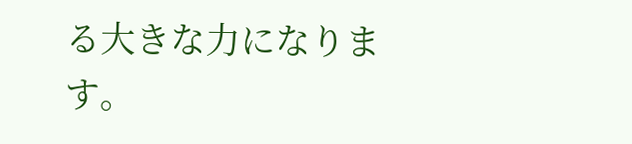る大きな力になります。